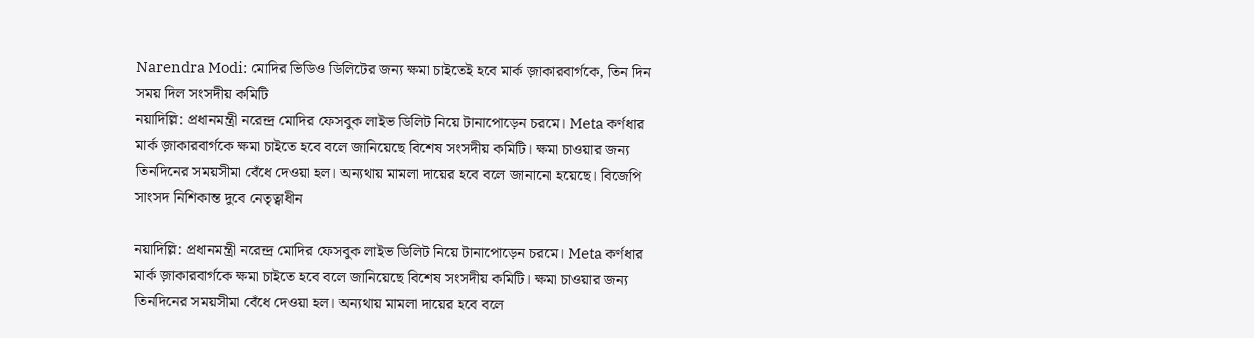Narendra Modi: মোদির ভিডিও ডিলিটের জন্য ক্ষমা চাইতেই হবে মার্ক জ়াকারবার্গকে, তিন দিন সময় দিল সংসদীয় কমিটি
নয়াদিল্লি: প্রধানমন্ত্রী নরেন্দ্র মোদির ফেসবুক লাইভ ডিলিট নিয়ে টানাপোড়েন চরমে। Meta কর্ণধার মার্ক জ়াকারবার্গকে ক্ষমা চাইতে হবে বলে জানিয়েছে বিশেষ সংসদীয় কমিটি। ক্ষমা চাওয়ার জন্য তিনদিনের সময়সীমা বেঁধে দেওয়া হল। অন্যথায় মামলা দায়ের হবে বলে জানানো হয়েছে। বিজেপি সাংসদ নিশিকান্ত দুবে নেতৃত্বাধীন

নয়াদিল্লি: প্রধানমন্ত্রী নরেন্দ্র মোদির ফেসবুক লাইভ ডিলিট নিয়ে টানাপোড়েন চরমে। Meta কর্ণধার মার্ক জ়াকারবার্গকে ক্ষমা চাইতে হবে বলে জানিয়েছে বিশেষ সংসদীয় কমিটি। ক্ষমা চাওয়ার জন্য তিনদিনের সময়সীমা বেঁধে দেওয়া হল। অন্যথায় মামলা দায়ের হবে বলে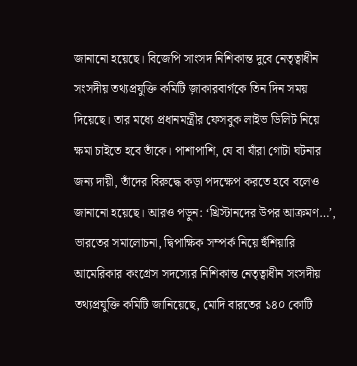জানানো হয়েছে। বিজেপি সাংসদ নিশিকান্ত দুবে নেতৃত্বাধীন সংসদীয় তথ্যপ্রযুক্তি কমিটি জ়াকারবার্গকে তিন দিন সময় দিয়েছে। তার মধ্যে প্রধানমন্ত্রীর ফেসবুক লাইভ ডিলিট নিয়ে ক্ষমা চাইতে হবে তাঁকে। পাশাপাশি, যে বা যাঁরা গোটা ঘটনার জন্য দায়ী, তাঁদের বিরুদ্ধে কড়া পদক্ষেপ করতে হবে বলেও জানানো হয়েছে। আরও পড়ুন: ‘খ্রিস্টানদের উপর আক্রমণ…’, ভারতের সমালোচনা, দ্বিপাক্ষিক সম্পর্ক নিয়ে হুঁশিয়ারি আমেরিকার কংগ্রেস সদস্যের নিশিকান্ত নেতৃত্বাধীন সংসদীয় তথ্যপ্রযুক্তি কমিটি জানিয়েছে, মোদি বারতের ১৪০ কোটি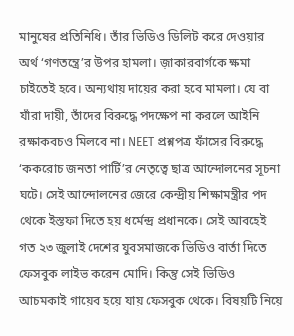মানুষের প্রতিনিধি। তাঁর ভিডিও ডিলিট করে দেওয়ার অর্থ ‘গণতন্ত্রে’র উপর হামলা। জ়াকারবার্গকে ক্ষমা চাইতেই হবে। অন্যথায় দায়ের করা হবে মামলা। যে বা যাঁরা দায়ী, তাঁদের বিরুদ্ধে পদক্ষেপ না করলে আইনি রক্ষাকবচও মিলবে না। NEET প্রশ্নপত্র ফাঁসের বিরুদ্ধে ‘ককরোচ জনতা পার্টি’র নেতৃত্বে ছাত্র আন্দোলনের সূচনা ঘটে। সেই আন্দোলনের জেরে কেন্দ্রীয় শিক্ষামন্ত্রীর পদ থেকে ইস্তফা দিতে হয় ধর্মেন্দ্র প্রধানকে। সেই আবহেই গত ২৩ জুলাই দেশের যুবসমাজকে ভিডিও বার্তা দিতে ফেসবুক লাইভ করেন মোদি। কিন্তু সেই ভিডিও আচমকাই গায়েব হয়ে যায় ফেসবুক থেকে। বিষয়টি নিয়ে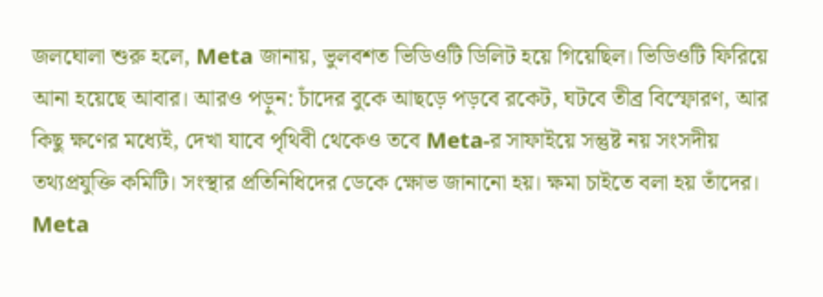জলঘোলা শুরু হলে, Meta জানায়, ভুলবশত ভিডিওটি ডিলিট হয়ে গিয়েছিল। ভিডিওটি ফিরিয়ে আনা হয়েছে আবার। আরও পড়ুন: চাঁদের বুকে আছড়ে পড়বে রকেট, ঘটবে তীব্র বিস্ফোরণ, আর কিছু ক্ষণের মধ্যেই, দেখা যাবে পৃথিবী থেকেও তবে Meta-র সাফাইয়ে সন্তুষ্ট নয় সংসদীয় তথ্যপ্রযুক্তি কমিটি। সংস্থার প্রতিনিধিদের ডেকে ক্ষোভ জানানো হয়। ক্ষমা চাইতে বলা হয় তাঁদের। Meta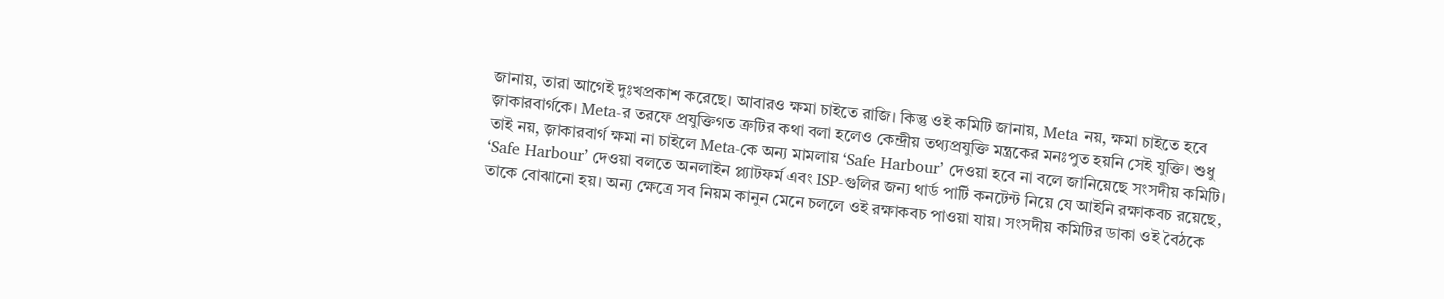জানায়, তারা আগেই দুঃখপ্রকাশ করেছে। আবারও ক্ষমা চাইতে রাজি। কিন্তু ওই কমিটি জানায়, Meta নয়, ক্ষমা চাইতে হবে জ়াকারবার্গকে। Meta-র তরফে প্রযুক্তিগত ত্রুটির কথা বলা হলেও কেন্দ্রীয় তথ্যপ্রযুক্তি মন্ত্রকের মনঃপুত হয়নি সেই যুক্তি। শুধু তাই নয়, জ়াকারবার্গ ক্ষমা না চাইলে Meta-কে অন্য মামলায় ‘Safe Harbour’ দেওয়া হবে না বলে জানিয়েছে সংসদীয় কমিটি। ‘Safe Harbour’ দেওয়া বলতে অনলাইন প্ল্যাটফর্ম এবং ISP-গুলির জন্য থার্ড পার্টি কনটেন্ট নিয়ে যে আইনি রক্ষাকবচ রয়েছে, তাকে বোঝানো হয়। অন্য ক্ষেত্রে সব নিয়ম কানুন মেনে চললে ওই রক্ষাকবচ পাওয়া যায়। সংসদীয় কমিটির ডাকা ওই বৈঠকে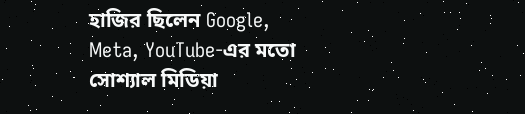হাজির ছিলেন Google, Meta, YouTube-এর মতো সোশ্যাল মিডিয়া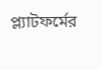প্ল্যাটফর্মের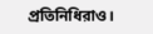প্রতিনিধিরাও।